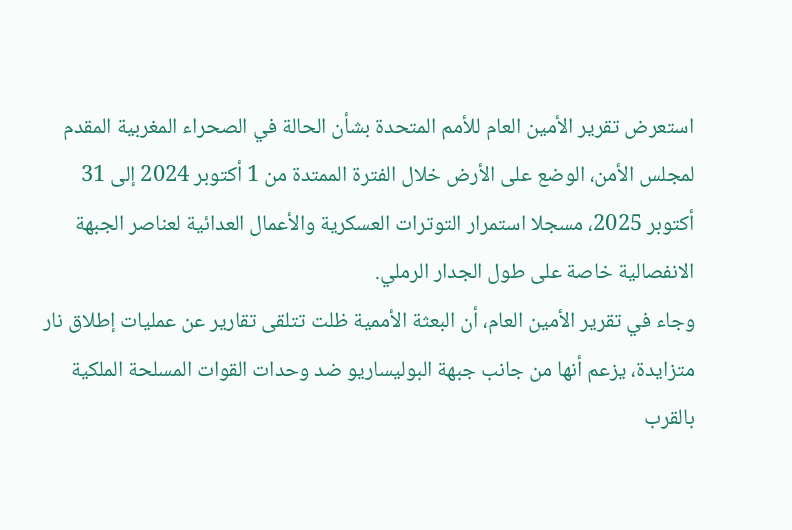استعرض تقرير الأمين العام للأمم المتحدة بشأن الحالة في الصحراء المغربية المقدم لمجلس الأمن، الوضع على الأرض خلال الفترة الممتدة من 1 أكتوبر 2024 إلى 31 أكتوبر 2025، مسجلا استمرار التوترات العسكرية والأعمال العدائية لعناصر الجبهة الانفصالية خاصة على طول الجدار الرملي.
وجاء في تقرير الأمين العام، أن البعثة الأممية ظلت تتلقى تقارير عن عمليات إطلاق نار متزايدة، يزعم أنها من جانب جبهة البوليساريو ضد وحدات القوات المسلحة الملكية بالقرب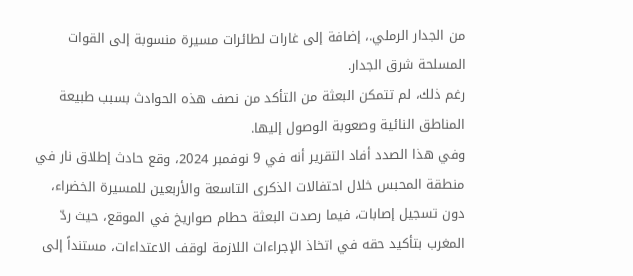من الجدار الرملي.، إضافة إلى غارات لطائرات مسيرة منسوبة إلى القوات المسلحة شرق الجدار.
رغم ذلك، لم تتمكن البعثة من التأكد من نصف هذه الحوادث بسبب طبيعة المناطق النائية وصعوبة الوصول إليها.
وفي هذا الصدد أفاد التقرير أنه في 9 نوفمبر 2024، وقع حادث إطلاق نار في منطقة المحبس خلال احتفالات الذكرى التاسعة والأربعين للمسيرة الخضراء، دون تسجيل إصابات، فيما رصدت البعثة حطام صواريخ في الموقع، حيث ردّ المغرب بتأكيد حقه في اتخاذ الإجراءات اللازمة لوقف الاعتداءات، مستنداً إلى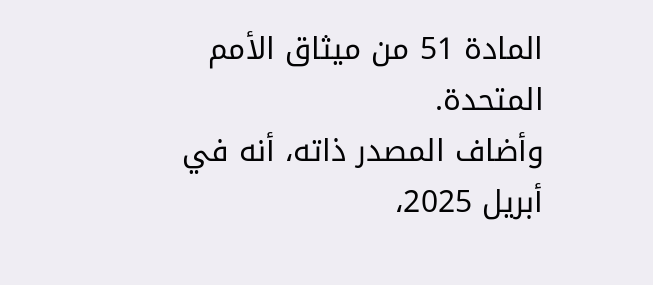المادة 51 من ميثاق الأمم المتحدة.
وأضاف المصدر ذاته، أنه في أبريل 2025،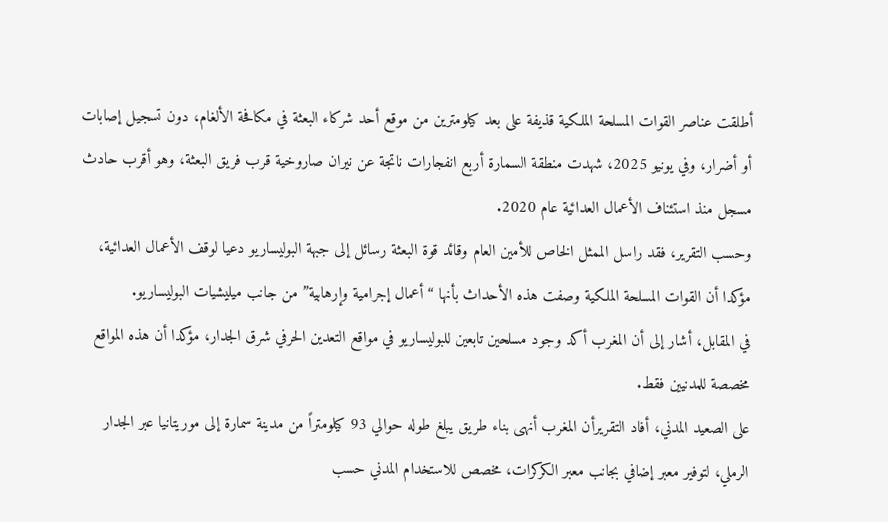أطلقت عناصر القوات المسلحة الملكية قذيفة على بعد كيلومترين من موقع أحد شركاء البعثة في مكافحة الألغام، دون تسجيل إصابات أو أضرار، وفي يونيو 2025، شهدت منطقة السمارة أربع انفجارات ناتجة عن نيران صاروخية قرب فريق البعثة، وهو أقرب حادث مسجل منذ استئناف الأعمال العدائية عام 2020.
وحسب التقرير، فقد راسل الممثل الخاص للأمين العام وقائد قوة البعثة رسائل إلى جبهة البوليساريو دعيا لوقف الأعمال العدائية، مؤكدا أن القوات المسلحة الملكية وصفت هذه الأحداث بأنها “أعمال إجرامية وإرهابية” من جانب ميليشيات البوليساريو.
في المقابل، أشار إلى أن المغرب أكد وجود مسلحين تابعين للبوليساريو في مواقع التعدين الحرفي شرق الجدار، مؤكدا أن هذه المواقع مخصصة للمدنيين فقط.
على الصعيد المدني، أفاد التقريرأن المغرب أنهى بناء طريق يبلغ طوله حوالي 93 كيلومتراً من مدينة سمارة إلى موريتانيا عبر الجدار الرملي، لتوفير معبر إضافي بجانب معبر الكركرات، مخصص للاستخدام المدني حسب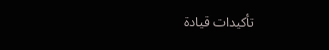تأكيدات قيادة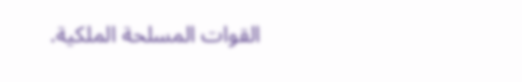القوات المسلحة الملكية.